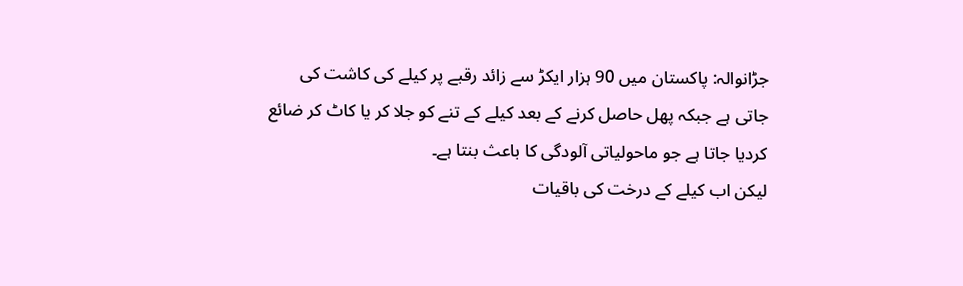جڑانوالہ: پاکستان میں 90 ہزار ایکڑ سے زائد رقبے پر کیلے کی کاشت کی جاتی ہے جبکہ پھل حاصل کرنے کے بعد کیلے کے تنے کو جلا کر یا کاٹ کر ضائع کردیا جاتا ہے جو ماحولیاتی آلودگی کا باعث بنتا ہے۔
لیکن اب کیلے کے درخت کی باقیات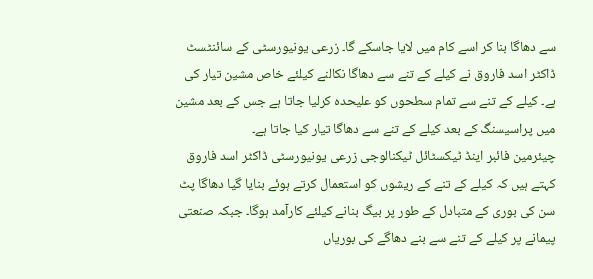سے دھاگا بنا کر اسے کام میں لایا جاسکے گا۔ زرعی یونیورسٹی کے سائنٹسٹ ڈاکٹر اسد فاروق نے کیلے کے تنے سے دھاگا نکالنے کیلئے خاص مشین تیار کی ہے۔ کیلے کے تنے سے تمام سطحوں کو علیحدہ کرلیا جاتا ہے جس کے بعد مشین میں پراسیسنگ کے بعد کیلے کے تنے سے دھاگا تیار کیا جاتا ہے۔
چیئرمین فائبر اینڈ ٹیکسٹائل ٹیکنالوجی زرعی یونیورسٹی ڈاکٹر اسد فاروق کہتے ہیں کہ کیلے کے تنے کے ریشوں کو استعمال کرتے ہوئے بنایا گیا دھاگا پٹ سن کی بوری کے متبادل کے طور پر بیگ بنانے کیلئے کارآمد ہوگا۔ جبکہ صنعتی پیمانے پر کیلے کے تنے سے بنے دھاگے کی بوریاں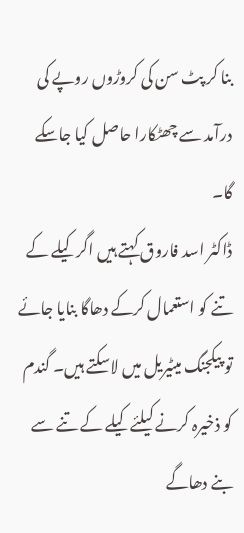بنا کر پٹ سن کی کروڑوں روپے کی درآمد سے چھٹکارا حاصل کیا جاسکے گا۔
ڈاکٹر اسد فاروق کہتے ہیں اگر کیلے کے تنے کو استعمال کرکے دھاگا بنایا جائے تو پیکجنگ میٹیریل میں لاسکتے ہیں۔ گندم کو ذخیرہ کرنے کیلئے کیلے کے تنے سے بنے دھاگے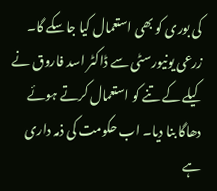کی بوری کو بھی استعمال کیا جاسکے گا۔ زرعی یونیورسٹی سے ڈاکٹر اسد فاروق نے کیلے کے تنے کو استعمال کرتے ہوئے دھاگا بنا دیا۔ اب حکومت کی ذمہ داری ہے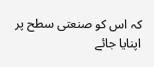کہ اس کو صنعتی سطح پر اپنایا جائے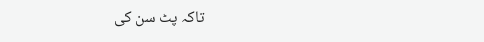تاکہ پٹ سن کی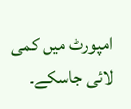امپورٹ میں کمی لائی جاسکے۔